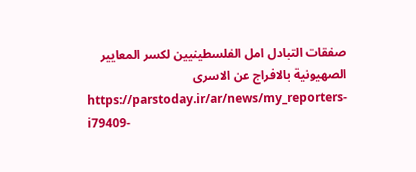صفقات التبادل امل الفلسطينيين لكسر المعايير الصهيونية بالافراج عن الاسرى
https://parstoday.ir/ar/news/my_reporters-i79409-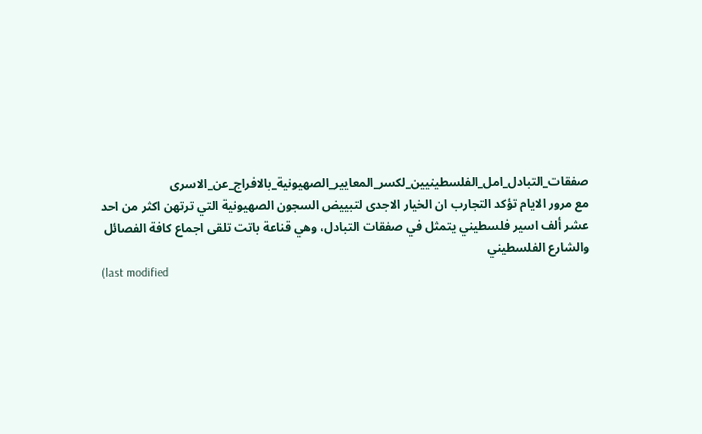صفقات_التبادل_امل_الفلسطينيين_لكسر_المعايير_الصهيونية_بالافراج_عن_الاسرى
مع مرور الايام تؤكد التجارب ان الخيار الاجدى لتبييض السجون الصهيونية التي ترتهن اكثر من احد عشر ألف اسير فلسطيني يتمثل في صفقات التبادل، وهي قناعة باتت تلقى اجماع كافة الفصائل والشارع الفلسطيني
(last modified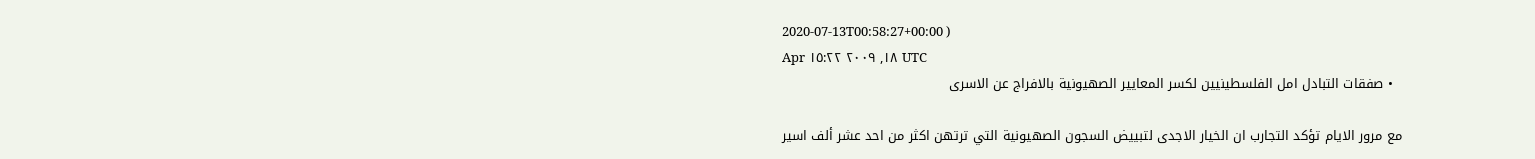2020-07-13T00:58:27+00:00 )
Apr ١٨, ٢٠٠٩ ١٥:٢٢ UTC
  • صفقات التبادل امل الفلسطينيين لكسر المعايير الصهيونية بالافراج عن الاسرى

مع مرور الايام تؤكد التجارب ان الخيار الاجدى لتبييض السجون الصهيونية التي ترتهن اكثر من احد عشر ألف اسير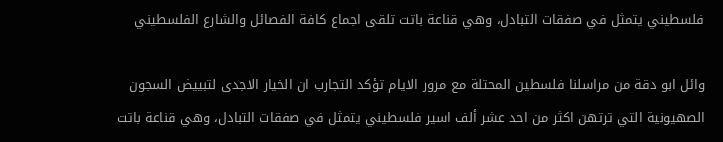فلسطيني يتمثل في صفقات التبادل، وهي قناعة باتت تلقى اجماع كافة الفصائل والشارع الفلسطيني

وائل ابو دقة من مراسلنا فلسطين المحتلة مع مرور الايام تؤكد التجارب ان الخيار الاجدى لتبييض السجون الصهيونية التي ترتهن اكثر من احد عشر ألف اسير فلسطيني يتمثل في صفقات التبادل، وهي قناعة باتت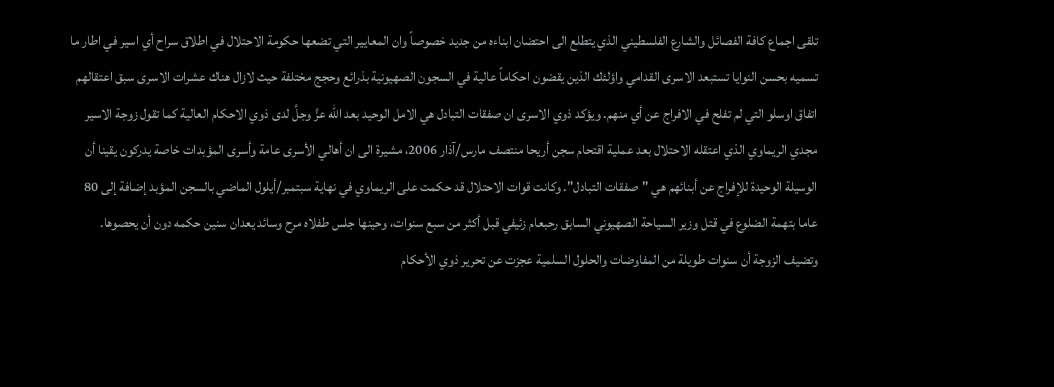تلقى اجماع كافة الفصائل والشارع الفلسطيني الذي يتطلع الى احتضان ابناءه من جديد خصوصاً وان المعايير التي تضعها حكومة الاحتلال في اطلاق سراح أي اسير في اطار ما تسميه بحسن النوايا تستبعد الاسرى القدامي واؤلئك الذين يقضون احكاماً عالية في السجون الصهيونية بذرائع وحجج مختلفة حيث لازال هناك عشرات الاسرى سبق اعتقالهم اتفاق اوسلو التي لم تفلح في الافراج عن أي منهم. ويؤكد ذوي الاسرى ان صفقات التبادل هي الامل الوحيد بعد الله عزَّ وجلَّ لدى ذوي الاحكام العالية كما تقول زوجة الاسير مجدي الريماوي الذي اعتقله الاحتلال بعد عملية اقتحام سجن أريحا منتصف مارس/آذار 2006، مشيرة الى ان أهالي الأسرى عامة وأسرى المؤبدات خاصة يدركون يقينا أن الوسيلة الوحيدة للإفراج عن أبنائهم هي "صفقات التبادل". وكانت قوات الاحتلال قد حكمت على الريماوي في نهاية سبتمبر/أيلول الماضي بالسجن المؤبد إضافة إلى 80 عاما بتهمة الضلوع في قتل وزير السياحة الصهيوني السابق رحبعام زئيفي قبل أكثر من سبع سنوات، وحينها جلس طفلاه مرح وسائد يعدان سنين حكمه دون أن يحصوها. وتضيف الزوجة أن سنوات طويلة من المفاوضات والحلول السلمية عجزت عن تحرير ذوي الأحكام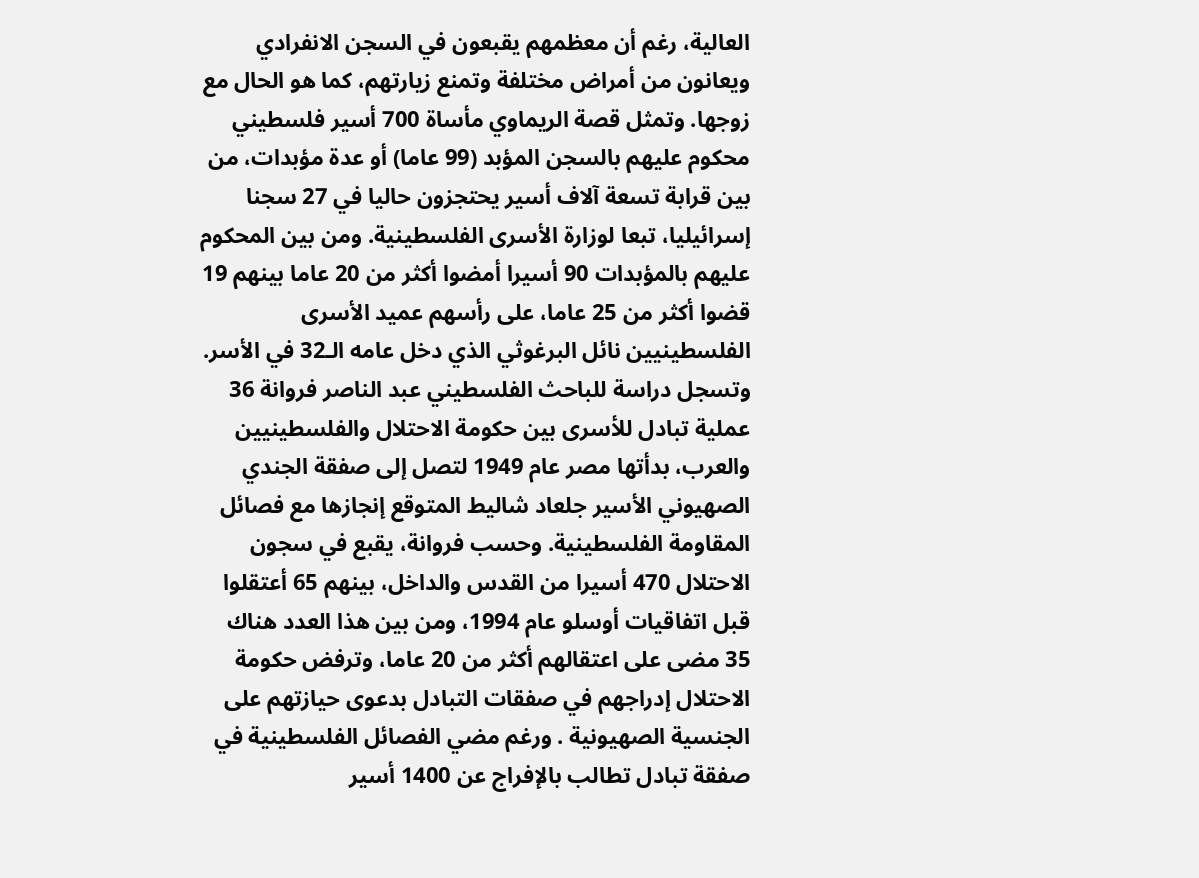العالية، رغم أن معظمهم يقبعون في السجن الانفرادي ويعانون من أمراض مختلفة وتمنع زيارتهم، كما هو الحال مع زوجها. وتمثل قصة الريماوي مأساة 700 أسير فلسطيني محكوم عليهم بالسجن المؤبد (99 عاما) أو عدة مؤبدات، من بين قرابة تسعة آلاف أسير يحتجزون حاليا في 27 سجنا إسرائيليا، تبعا لوزارة الأسرى الفلسطينية. ومن بين المحكوم عليهم بالمؤبدات 90 أسيرا أمضوا أكثر من 20 عاما بينهم 19 قضوا أكثر من 25 عاما، على رأسهم عميد الأسرى الفلسطينيين نائل البرغوثي الذي دخل عامه الـ32 في الأسر. وتسجل دراسة للباحث الفلسطيني عبد الناصر فروانة 36 عملية تبادل للأسرى بين حكومة الاحتلال والفلسطينيين والعرب، بدأتها مصر عام 1949 لتصل إلى صفقة الجندي الصهيوني الأسير جلعاد شاليط المتوقع إنجازها مع فصائل المقاومة الفلسطينية. وحسب فروانة، يقبع في سجون الاحتلال 470 أسيرا من القدس والداخل، بينهم 65 أعتقلوا قبل اتفاقيات أوسلو عام 1994، ومن بين هذا العدد هناك 35 مضى على اعتقالهم أكثر من 20 عاما، وترفض حكومة الاحتلال إدراجهم في صفقات التبادل بدعوى حيازتهم على الجنسية الصهيونية . ورغم مضي الفصائل الفلسطينية في صفقة تبادل تطالب بالإفراج عن 1400 أسير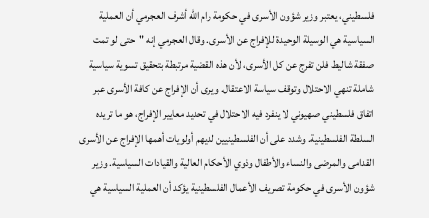فلسطيني، يعتبر وزير شؤون الأسرى في حكومة رام الله أشرف العجرمي أن العملية السياسية هي الوسيلة الوحيدة للإفراج عن الأسرى. وقال العجرمي إنه "حتى لو تمت صفقة شاليط فلن تفرج عن كل الأسرى، لأن هذه القضية مرتبطة بتحقيق تسوية سياسية شاملة تنهي الاحتلال وتوقف سياسة الاعتقال. ويرى أن الإفراج عن كافة الأسرى عبر اتفاق فلسطيني صهيوني لا ينفرد فيه الاحتلال في تحديد معايير الإفراج، هو ما تريده السلطة الفلسطينية. وشدد على أن الفلسطينيين لديهم أولويات أهمها الإفراج عن الأسرى القدامى والمرضى والنساء والأطفال وذوي الأحكام العالية والقيادات السياسية. وزير شؤون الأسرى في حكومة تصريف الأعمال الفلسطينية يؤكد أن العملية السياسية هي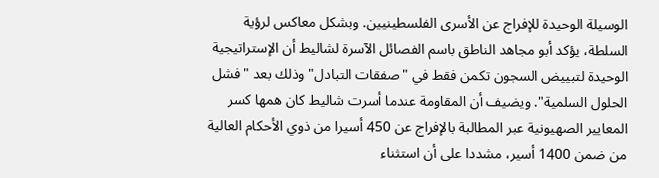الوسيلة الوحيدة للإفراج عن الأسرى الفلسطينيين. وبشكل معاكس لرؤية السلطة، يؤكد أبو مجاهد الناطق باسم الفصائل الآسرة لشاليط أن الإستراتيجية الوحيدة لتبييض السجون تكمن فقط في "صفقات التبادل" وذلك بعد "فشل الحلول السلمية". ويضيف أن المقاومة عندما أسرت شاليط كان همها كسر المعايير الصهيونية عبر المطالبة بالإفراج عن 450 أسيرا من ذوي الأحكام العالية من ضمن 1400 أسير، مشددا على أن استثناء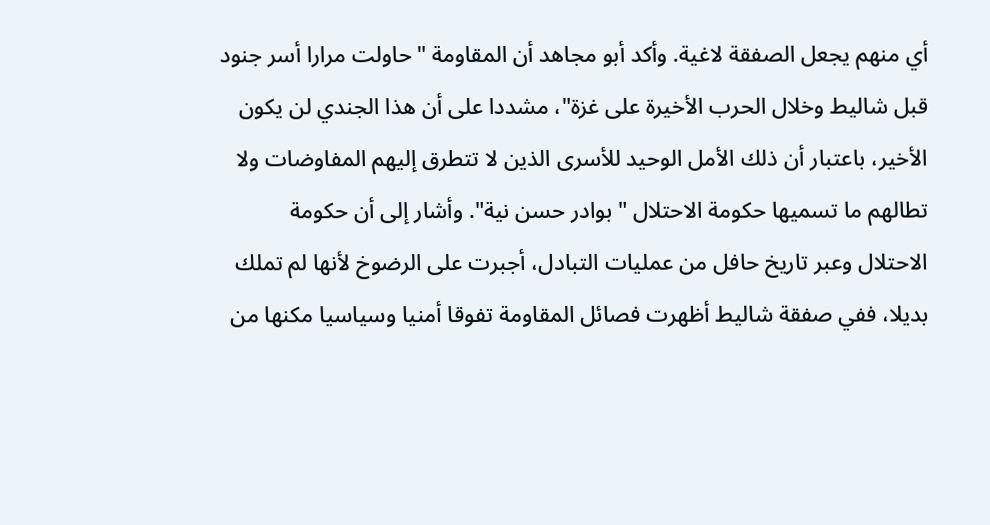أي منهم يجعل الصفقة لاغية. وأكد أبو مجاهد أن المقاومة "حاولت مرارا أسر جنود قبل شاليط وخلال الحرب الأخيرة على غزة"، مشددا على أن هذا الجندي لن يكون الأخير، باعتبار أن ذلك الأمل الوحيد للأسرى الذين لا تتطرق إليهم المفاوضات ولا تطالهم ما تسميها حكومة الاحتلال " بوادر حسن نية". وأشار إلى أن حكومة الاحتلال وعبر تاريخ حافل من عمليات التبادل، أجبرت على الرضوخ لأنها لم تملك بديلا، ففي صفقة شاليط أظهرت فصائل المقاومة تفوقا أمنيا وسياسيا مكنها من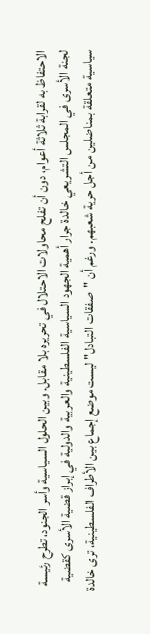الاحتفاظ به لقرابة ثلاثة أعوام، دون أن تفلح محاولات الاحتلال في تحريره بلا مقابل. وبين الحلول السياسية وأسر الجنود، تطرح رئيسة لجنة الأسرى في المجلس التشريعي خالدة جرار أهمية الجهود السياسية الفلسطينية والعربية والدولية في إبراز قضية الأسرى كقضية سياسية متعلقة بمناضلين من أجل حرية شعبهم. ورغم أن "صفقات التبادل" ليست موضع إجماع بين الأطراف الفلسطينية، ترى خالدة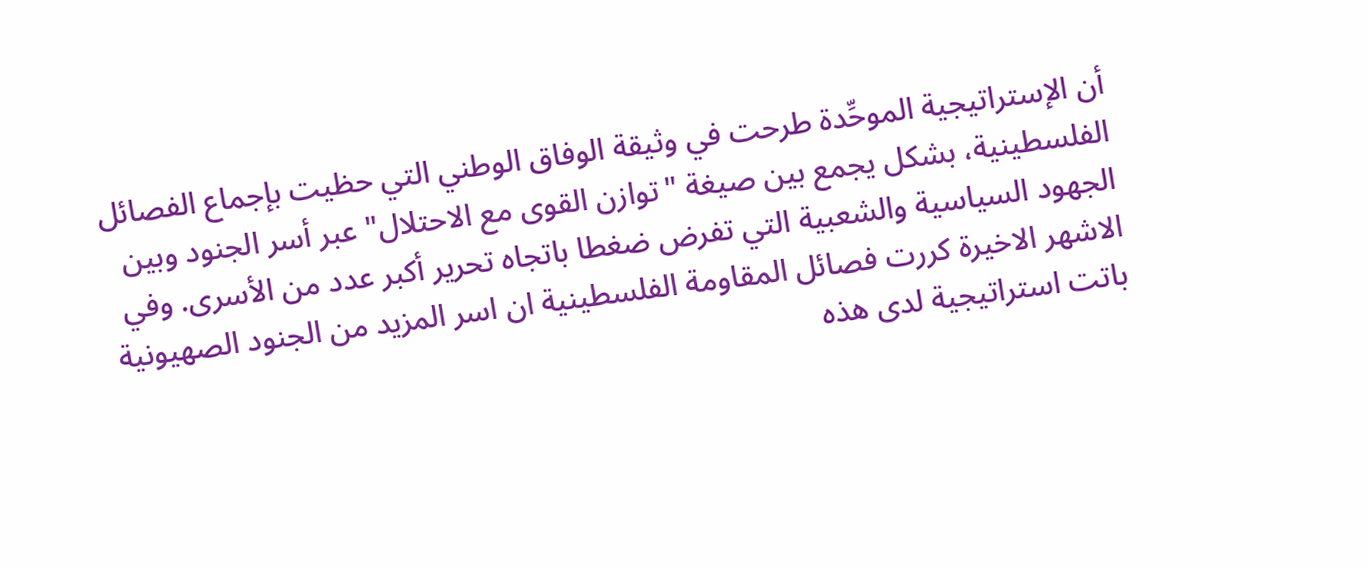أن الإستراتيجية الموحِّدة طرحت في وثيقة الوفاق الوطني التي حظيت بإجماع الفصائل الفلسطينية، بشكل يجمع بين صيغة "توازن القوى مع الاحتلال" عبر أسر الجنود وبين الجهود السياسية والشعبية التي تفرض ضغطا باتجاه تحرير أكبر عدد من الأسرى. وفي الاشهر الاخيرة كررت فصائل المقاومة الفلسطينية ان اسر المزيد من الجنود الصهيونية باتت استراتيجية لدى هذه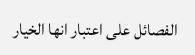الفصائل على اعتبار انها الخيار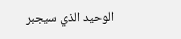الوحيد الذي سيجبر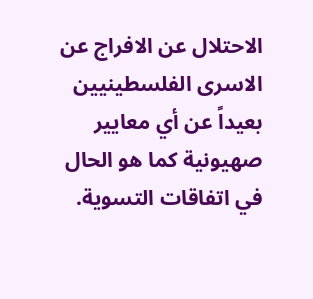الاحتلال عن الافراج عن الاسرى الفلسطينيين بعيداً عن أي معايير صهيونية كما هو الحال في اتفاقات التسوية.